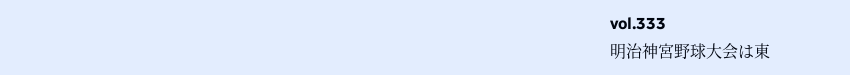vol.333
明治神宮野球大会は東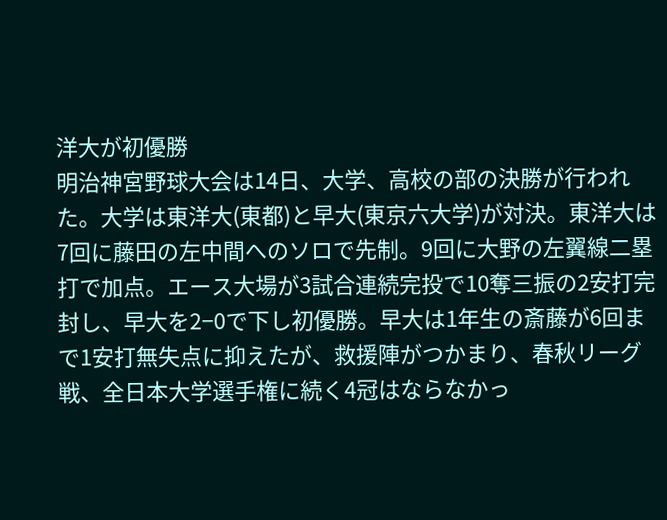洋大が初優勝
明治神宮野球大会は14日、大学、高校の部の決勝が行われた。大学は東洋大(東都)と早大(東京六大学)が対決。東洋大は7回に藤田の左中間へのソロで先制。9回に大野の左翼線二塁打で加点。エース大場が3試合連続完投で10奪三振の2安打完封し、早大を2−0で下し初優勝。早大は1年生の斎藤が6回まで1安打無失点に抑えたが、救援陣がつかまり、春秋リーグ戦、全日本大学選手権に続く4冠はならなかっ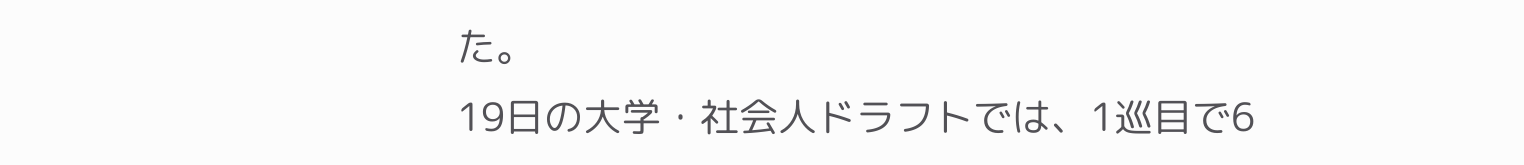た。
19日の大学・社会人ドラフトでは、1巡目で6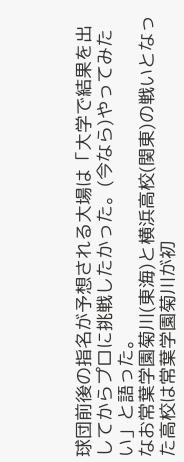球団前後の指名が予想される大場は「大学で結果を出してからプロに挑戦したかった。(今なら)やってみたい」と語った。
なお常葉学園菊川(東海)と横浜高校(関東)の戦いとなった高校は常葉学園菊川が初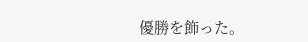優勝を飾った。